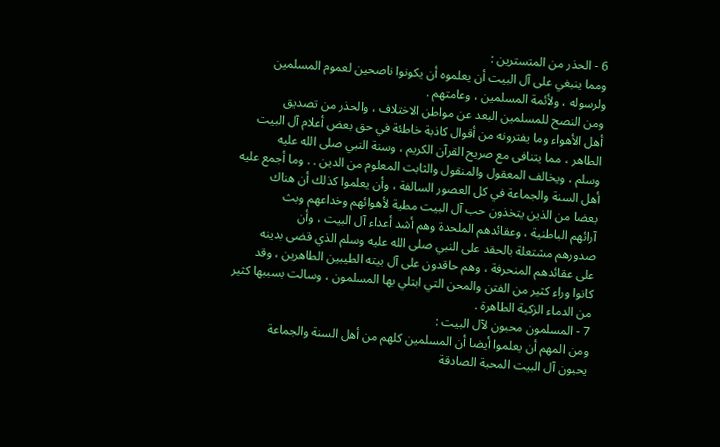6 - الحذر من المتسترين :
ومما ينبغي على آل البيت أن يعلموه أن يكونوا ناصحين لعموم المسلمين
ولرسوله ، ولأئمة المسلمين ، وعامتهم .
ومن النصح للمسلمين البعد عن مواطن الاختلاف ، والحذر من تصديق
أهل الأهواء وما يفترونه من أقوال كاذبة خاطئة في حق بعض أعلام آل البيت
الطاهر ، مما يتنافى مع صريح القرآن الكريم ، وسنة النبي صلى الله عليه
وسلم ، ويخالف المعقول والمنقول والثابت المعلوم من الدين . . وما أجمع عليه
أهل السنة والجماعة في كل العصور السالفة ، وأن يعلموا كذلك أن هناك
بعضا من الذين يتخذون حب آل البيت مطية لأهوائهم وخداعهم وبث
آرائهم الباطنية ، وعقائدهم الملحدة وهم أشد أعداء آل البيت ، وأن
صدورهم مشتعلة بالحقد على النبي صلى الله عليه وسلم الذي قضى بدينه
على عقائدهم المنحرفة ، وهم حاقدون على آل بيته الطيبين الطاهرين ، وقد
كانوا وراء كثير من الفتن والمحن التي ابتلي بها المسلمون ، وسالت بسببها كثير
من الدماء الزكية الطاهرة .
7 - المسلمون محبون لآل البيت :
ومن المهم أن يعلموا أيضا أن المسلمين كلهم من أهل السنة والجماعة
يحبون آل البيت المحبة الصادقة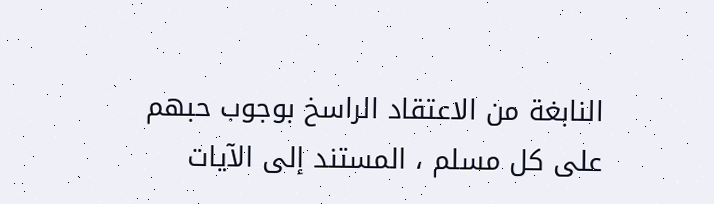النابغة من الاعتقاد الراسخ بوجوب حبهم
على كل مسلم ، المستند إلى الآيات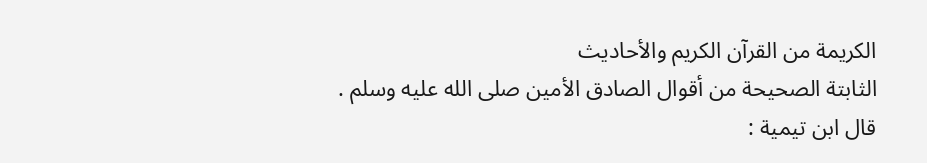الكريمة من القرآن الكريم والأحاديث
الثابتة الصحيحة من أقوال الصادق الأمين صلى الله عليه وسلم .
قال ابن تيمية :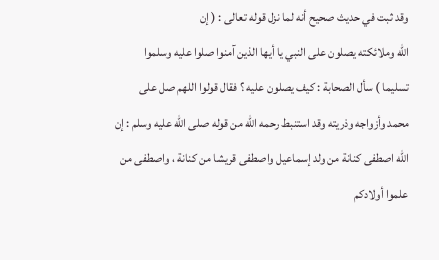وقد ثبت في حديث صحيح أنه لما نزل قوله تعالى : ( إن
الله وملائكته يصلون على النبي يا أيها الذين آمنوا صلوا عليه وسلموا
تسليما ) سأل الصحابة : كيف يصلون عليه ؟ فقال قولوا اللهم صل على
محمد وأزواجه وذريته وقد استنبط رحمه الله من قوله صلى الله عليه وسلم : إن
الله اصطفى كنانة من ولد إسماعيل واصطفى قريشا من كنانة ، واصطفى من
علموا أولادكم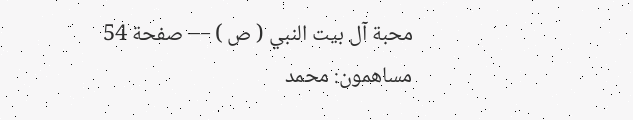محبة آل بيت النبي ( ص ) — صفحة 54
مساهمون: محمد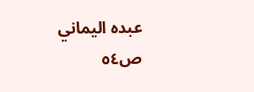عبده اليماني
ص٥٤